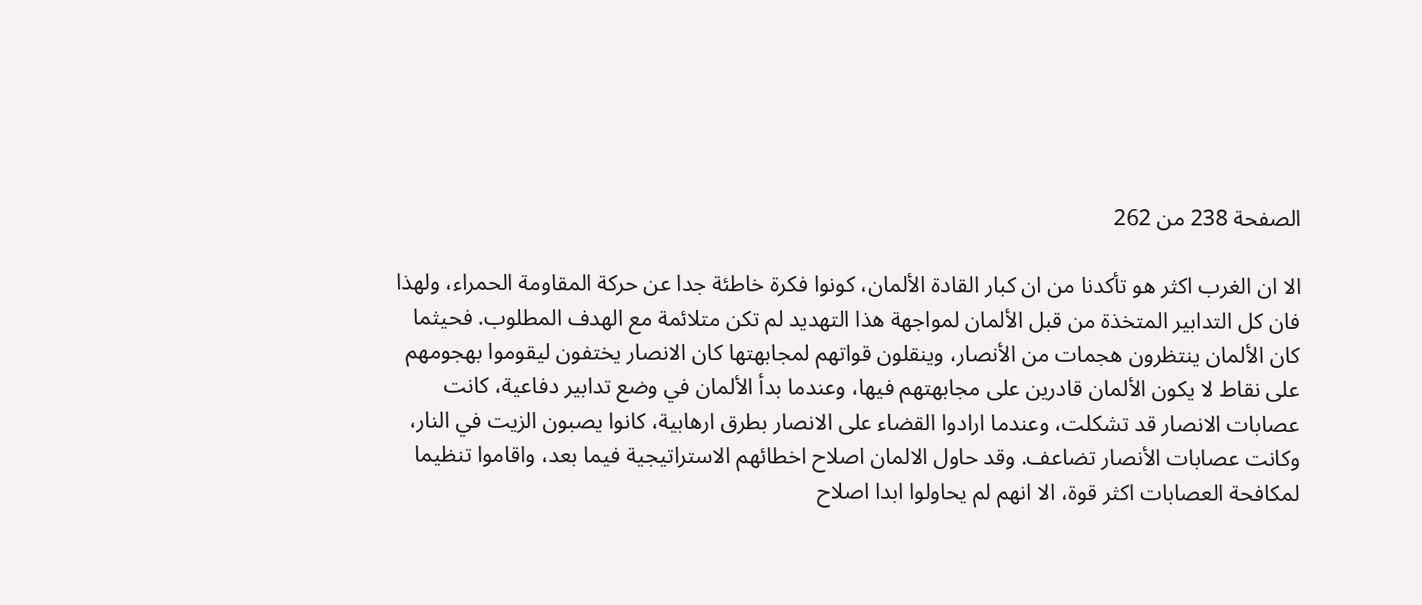الصفحة 238 من 262

الا ان الغرب اكثر هو تأكدنا من ان كبار القادة الألمان، کونوا فكرة خاطئة جدا عن حركة المقاومة الحمراء، ولهذا فان كل التدابير المتخذة من قبل الألمان لمواجهة هذا التهديد لم تكن متلائمة مع الهدف المطلوب. فحيثما كان الألمان ينتظرون هجمات من الأنصار، وينقلون قواتهم لمجابهتها كان الانصار يختفون ليقوموا بهجومهم على نقاط لا يكون الألمان قادرين على مجابهتهم فيها، وعندما بدأ الألمان في وضع تدابير دفاعية، كانت عصابات الانصار قد تشكلت، وعندما ارادوا القضاء على الانصار بطرق ارهابية، كانوا يصبون الزيت في النار، وكانت عصابات الأنصار تضاعف. وقد حاول الالمان اصلاح اخطائهم الاستراتيجية فيما بعد، واقاموا تنظيما لمكافحة العصابات اکثر قوة، الا انهم لم يحاولوا ابدا اصلاح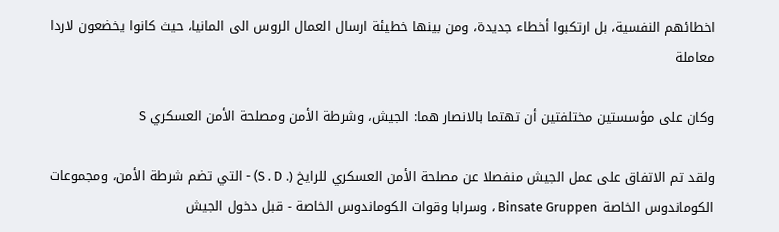اخطائهم النفسية، بل ارتكبوا أخطاء جديدة، ومن بينها خطيئة ارسال العمال الروس الى المانيا، حيث كانوا يخضعون لاردا معاملة

وكان على مؤسستين مختلفتين أن تهتما بالانصار هما: الجيش، وشرطة الأمن ومصلحة الأمن العسكري S

ولقد تم الاتفاق على عمل الجيش منفصلا عن مصلحة الأمن العسكري للرايخ (. S . D) - التي تضم شرطة الأمن، ومجموعات الكوماندوس الخاصة Binsate Gruppen ، وسرابا وقوات الكوماندوس الخاصة - قبل دخول الجيش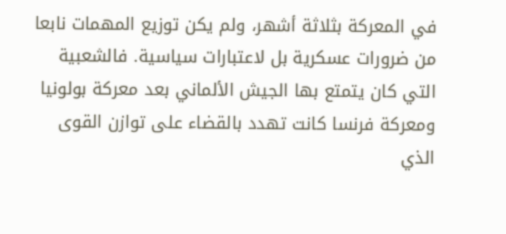في المعركة بثلاثة أشهر، ولم يكن توزيع المهمات نابعا من ضرورات عسكرية بل لاعتبارات سياسية. فالشعبية التي كان يتمتع بها الجيش الألماني بعد معركة بولونيا ومعركة فرنسا كانت تهدد بالقضاء على توازن القوى الذي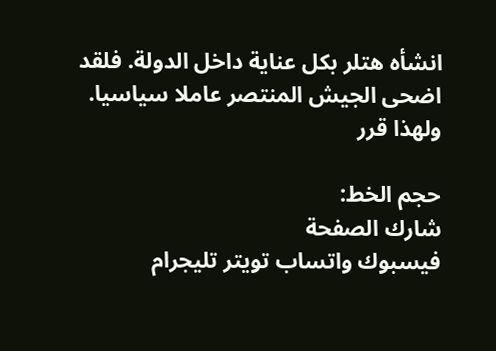انشأه هتلر بكل عناية داخل الدولة. فلقد اضحى الجيش المنتصر عاملا سياسيا. ولهذا قرر

حجم الخط:
شارك الصفحة
فيسبوك واتساب تويتر تليجرام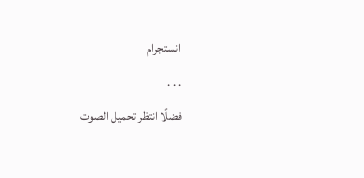انستجرام
. . .
فضلًا انتظر تحميل الصوت